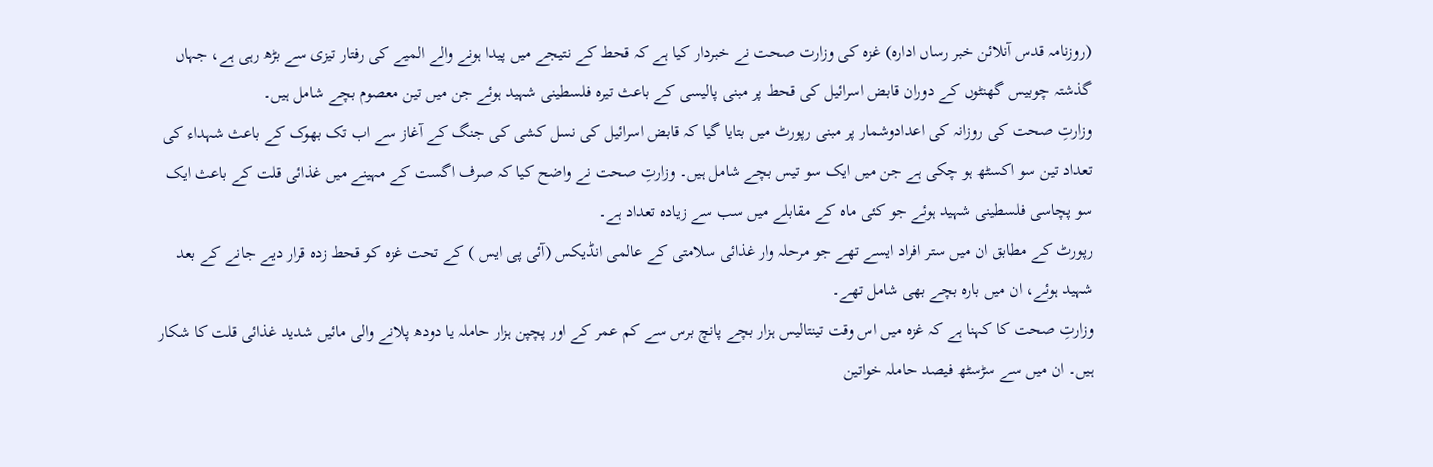(روزنامہ قدس آنلائن خبر رساں ادارہ) غزہ کی وزارت صحت نے خبردار کیا ہے کہ قحط کے نتیجے میں پیدا ہونے والے المیے کی رفتار تیزی سے بڑھ رہی ہے، جہاں گذشتہ چوبیس گھنٹوں کے دوران قابض اسرائیل کی قحط پر مبنی پالیسی کے باعث تیرہ فلسطینی شہید ہوئے جن میں تین معصوم بچے شامل ہیں۔
وزارتِ صحت کی روزانہ کی اعدادوشمار پر مبنی رپورٹ میں بتایا گیا کہ قابض اسرائیل کی نسل کشی کی جنگ کے آغاز سے اب تک بھوک کے باعث شہداء کی تعداد تین سو اکسٹھ ہو چکی ہے جن میں ایک سو تیس بچے شامل ہیں۔ وزارتِ صحت نے واضح کیا کہ صرف اگست کے مہینے میں غذائی قلت کے باعث ایک سو پچاسی فلسطینی شہید ہوئے جو کئی ماہ کے مقابلے میں سب سے زیادہ تعداد ہے۔
رپورٹ کے مطابق ان میں ستر افراد ایسے تھے جو مرحلہ وار غذائی سلامتی کے عالمی انڈیکس (آئی پی ایس ) کے تحت غزہ کو قحط زدہ قرار دیے جانے کے بعد شہید ہوئے، ان میں بارہ بچے بھی شامل تھے۔
وزارتِ صحت کا کہنا ہے کہ غزہ میں اس وقت تینتالیس ہزار بچے پانچ برس سے کم عمر کے اور پچپن ہزار حاملہ یا دودھ پلانے والی مائیں شدید غذائی قلت کا شکار ہیں۔ ان میں سے سڑسٹھ فیصد حاملہ خواتین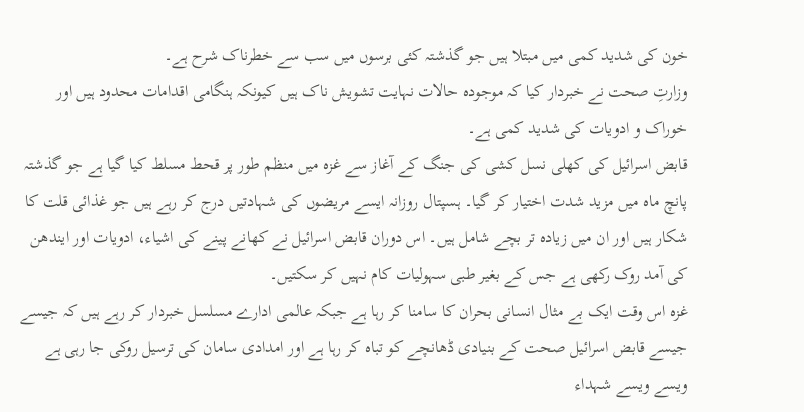خون کی شدید کمی میں مبتلا ہیں جو گذشتہ کئی برسوں میں سب سے خطرناک شرح ہے۔
وزارتِ صحت نے خبردار کیا کہ موجودہ حالات نہایت تشویش ناک ہیں کیونکہ ہنگامی اقدامات محدود ہیں اور خوراک و ادویات کی شدید کمی ہے۔
قابض اسرائیل کی کھلی نسل کشی کی جنگ کے آغاز سے غزہ میں منظم طور پر قحط مسلط کیا گیا ہے جو گذشتہ پانچ ماہ میں مزید شدت اختیار کر گیا۔ ہسپتال روزانہ ایسے مریضوں کی شہادتیں درج کر رہے ہیں جو غذائی قلت کا شکار ہیں اور ان میں زیادہ تر بچے شامل ہیں۔ اس دوران قابض اسرائیل نے کھانے پینے کی اشیاء، ادویات اور ایندھن کی آمد روک رکھی ہے جس کے بغیر طبی سہولیات کام نہیں کر سکتیں۔
غزہ اس وقت ایک بے مثال انسانی بحران کا سامنا کر رہا ہے جبکہ عالمی ادارے مسلسل خبردار کر رہے ہیں کہ جیسے جیسے قابض اسرائیل صحت کے بنیادی ڈھانچے کو تباہ کر رہا ہے اور امدادی سامان کی ترسیل روکی جا رہی ہے ویسے ویسے شہداء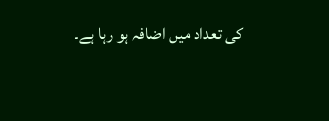کی تعداد میں اضافہ ہو رہا ہے۔